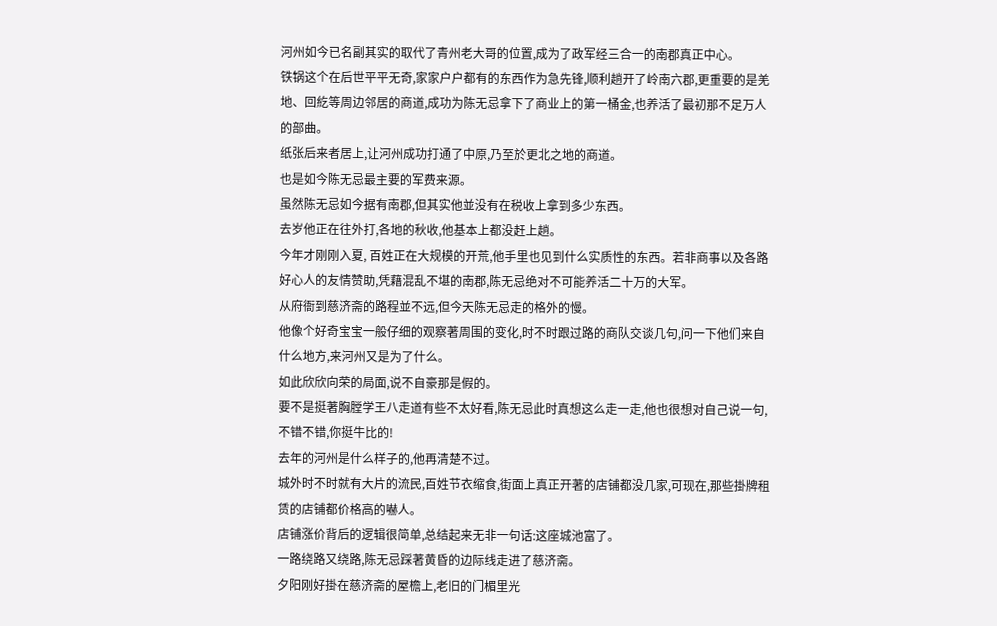河州如今已名副其实的取代了青州老大哥的位置,成为了政军经三合一的南郡真正中心。
铁锅这个在后世平平无奇,家家户户都有的东西作为急先锋,顺利趟开了岭南六郡,更重要的是羌地、回紇等周边邻居的商道,成功为陈无忌拿下了商业上的第一桶金,也养活了最初那不足万人的部曲。
纸张后来者居上,让河州成功打通了中原,乃至於更北之地的商道。
也是如今陈无忌最主要的军费来源。
虽然陈无忌如今据有南郡,但其实他並没有在税收上拿到多少东西。
去岁他正在往外打,各地的秋收,他基本上都没赶上趟。
今年才刚刚入夏, 百姓正在大规模的开荒,他手里也见到什么实质性的东西。若非商事以及各路好心人的友情赞助,凭藉混乱不堪的南郡,陈无忌绝对不可能养活二十万的大军。
从府衙到慈济斋的路程並不远,但今天陈无忌走的格外的慢。
他像个好奇宝宝一般仔细的观察著周围的变化,时不时跟过路的商队交谈几句,问一下他们来自什么地方,来河州又是为了什么。
如此欣欣向荣的局面,说不自豪那是假的。
要不是挺著胸膛学王八走道有些不太好看,陈无忌此时真想这么走一走,他也很想对自己说一句,不错不错,你挺牛比的!
去年的河州是什么样子的,他再清楚不过。
城外时不时就有大片的流民,百姓节衣缩食,街面上真正开著的店铺都没几家,可现在,那些掛牌租赁的店铺都价格高的嚇人。
店铺涨价背后的逻辑很简单,总结起来无非一句话:这座城池富了。
一路绕路又绕路,陈无忌踩著黄昏的边际线走进了慈济斋。
夕阳刚好掛在慈济斋的屋檐上,老旧的门楣里光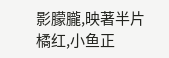影朦朧,映著半片橘红,小鱼正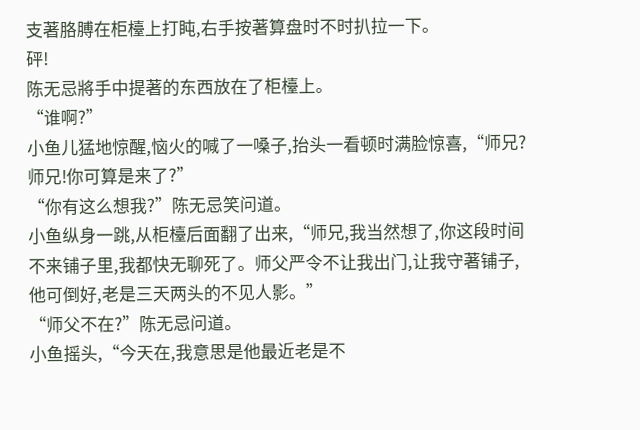支著胳膊在柜檯上打盹,右手按著算盘时不时扒拉一下。
砰!
陈无忌將手中提著的东西放在了柜檯上。
“谁啊?”
小鱼儿猛地惊醒,恼火的喊了一嗓子,抬头一看顿时满脸惊喜,“师兄?师兄!你可算是来了?”
“你有这么想我?”陈无忌笑问道。
小鱼纵身一跳,从柜檯后面翻了出来,“师兄,我当然想了,你这段时间不来铺子里,我都快无聊死了。师父严令不让我出门,让我守著铺子,他可倒好,老是三天两头的不见人影。”
“师父不在?”陈无忌问道。
小鱼摇头,“今天在,我意思是他最近老是不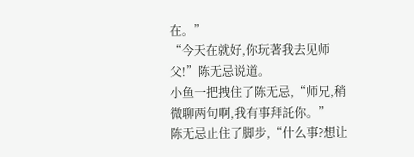在。”
“今天在就好,你玩著我去见师父!”陈无忌说道。
小鱼一把拽住了陈无忌,“师兄,稍微聊两句啊,我有事拜託你。”
陈无忌止住了脚步,“什么事?想让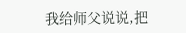我给师父说说,把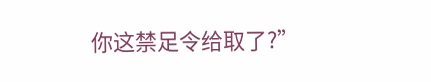你这禁足令给取了?”